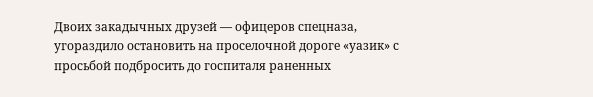Двоих закадычных друзей — офицеров спецназа, угораздило остановить на проселочной дороге «уазик» с просьбой подбросить до госпиталя раненных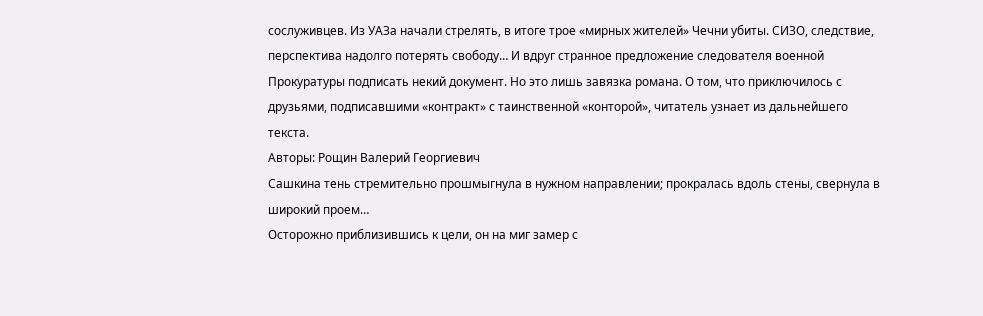сослуживцев. Из УАЗа начали стрелять, в итоге трое «мирных жителей» Чечни убиты. СИЗО, следствие, перспектива надолго потерять свободу… И вдруг странное предложение следователя военной Прокуратуры подписать некий документ. Но это лишь завязка романа. О том, что приключилось с друзьями, подписавшими «контракт» с таинственной «конторой», читатель узнает из дальнейшего текста.
Авторы: Рощин Валерий Георгиевич
Сашкина тень стремительно прошмыгнула в нужном направлении; прокралась вдоль стены, свернула в широкий проем…
Осторожно приблизившись к цели, он на миг замер с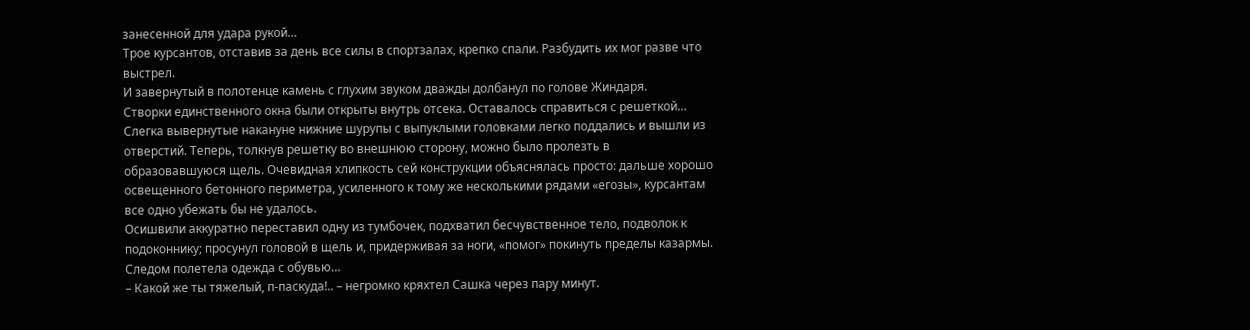занесенной для удара рукой…
Трое курсантов, отставив за день все силы в спортзалах, крепко спали. Разбудить их мог разве что выстрел.
И завернутый в полотенце камень с глухим звуком дважды долбанул по голове Жиндаря.
Створки единственного окна были открыты внутрь отсека. Оставалось справиться с решеткой…
Слегка вывернутые накануне нижние шурупы с выпуклыми головками легко поддались и вышли из отверстий. Теперь, толкнув решетку во внешнюю сторону, можно было пролезть в образовавшуюся щель. Очевидная хлипкость сей конструкции объяснялась просто: дальше хорошо освещенного бетонного периметра, усиленного к тому же несколькими рядами «егозы», курсантам все одно убежать бы не удалось.
Осишвили аккуратно переставил одну из тумбочек, подхватил бесчувственное тело, подволок к подоконнику; просунул головой в щель и, придерживая за ноги, «помог» покинуть пределы казармы. Следом полетела одежда с обувью…
– Какой же ты тяжелый, п-паскуда!.. – негромко кряхтел Сашка через пару минут.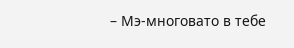– Мэ-многовато в тебе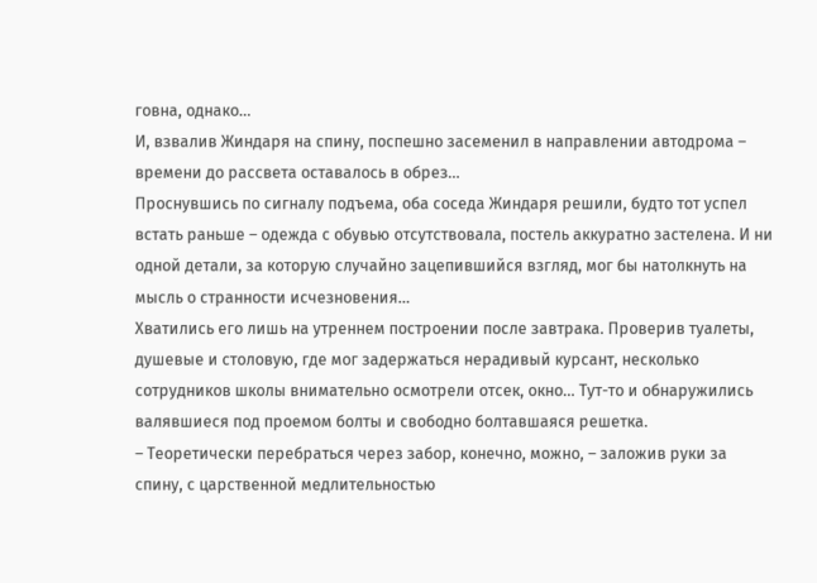говна, однако…
И, взвалив Жиндаря на спину, поспешно засеменил в направлении автодрома – времени до рассвета оставалось в обрез…
Проснувшись по сигналу подъема, оба соседа Жиндаря решили, будто тот успел встать раньше – одежда с обувью отсутствовала, постель аккуратно застелена. И ни одной детали, за которую случайно зацепившийся взгляд, мог бы натолкнуть на мысль о странности исчезновения…
Хватились его лишь на утреннем построении после завтрака. Проверив туалеты, душевые и столовую, где мог задержаться нерадивый курсант, несколько сотрудников школы внимательно осмотрели отсек, окно… Тут-то и обнаружились валявшиеся под проемом болты и свободно болтавшаяся решетка.
– Теоретически перебраться через забор, конечно, можно, – заложив руки за спину, с царственной медлительностью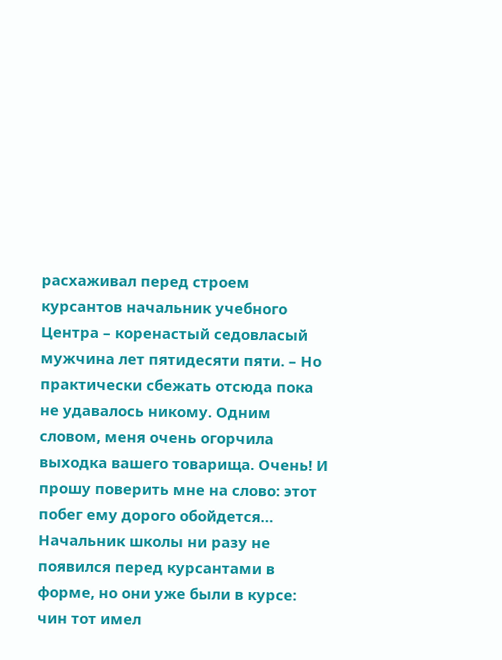расхаживал перед строем курсантов начальник учебного Центра – коренастый седовласый мужчина лет пятидесяти пяти. – Но практически сбежать отсюда пока не удавалось никому. Одним словом, меня очень огорчила выходка вашего товарища. Очень! И прошу поверить мне на слово: этот побег ему дорого обойдется…
Начальник школы ни разу не появился перед курсантами в форме, но они уже были в курсе: чин тот имел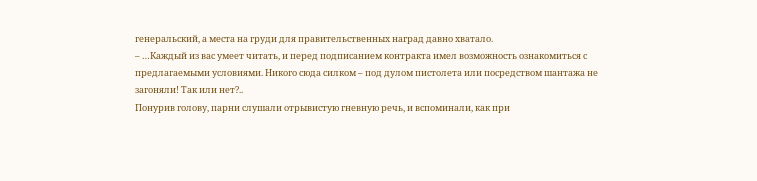генеральский, а места на груди для правительственных наград давно хватало.
– …Каждый из вас умеет читать, и перед подписанием контракта имел возможность ознакомиться с предлагаемыми условиями. Никого сюда силком – под дулом пистолета или посредством шантажа не загоняли! Так или нет?..
Понурив голову, парни слушали отрывистую гневную речь, и вспоминали, как при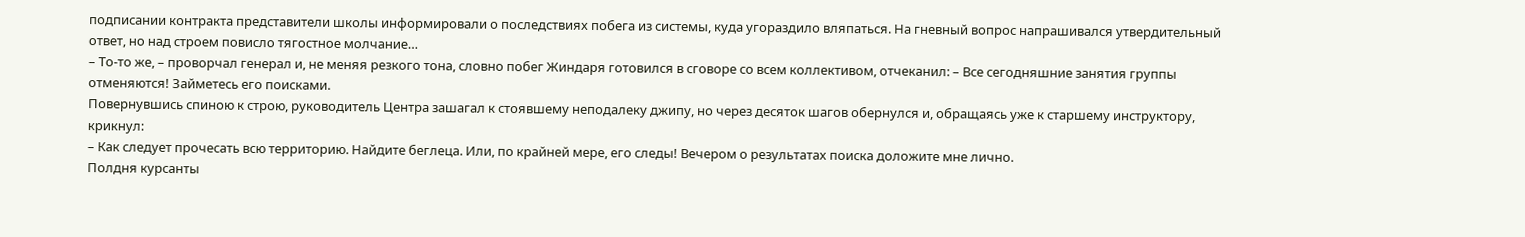подписании контракта представители школы информировали о последствиях побега из системы, куда угораздило вляпаться. На гневный вопрос напрашивался утвердительный ответ, но над строем повисло тягостное молчание…
– То-то же, – проворчал генерал и, не меняя резкого тона, словно побег Жиндаря готовился в сговоре со всем коллективом, отчеканил: – Все сегодняшние занятия группы отменяются! Займетесь его поисками.
Повернувшись спиною к строю, руководитель Центра зашагал к стоявшему неподалеку джипу, но через десяток шагов обернулся и, обращаясь уже к старшему инструктору, крикнул:
– Как следует прочесать всю территорию. Найдите беглеца. Или, по крайней мере, его следы! Вечером о результатах поиска доложите мне лично.
Полдня курсанты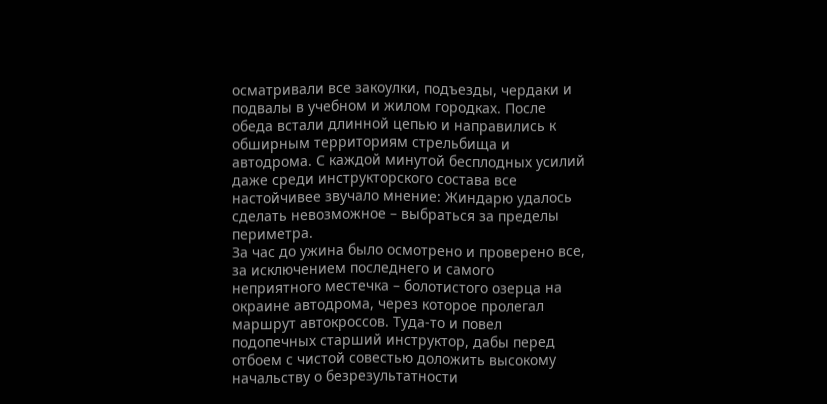осматривали все закоулки, подъезды, чердаки и подвалы в учебном и жилом городках. После обеда встали длинной цепью и направились к обширным территориям стрельбища и автодрома. С каждой минутой бесплодных усилий даже среди инструкторского состава все настойчивее звучало мнение: Жиндарю удалось сделать невозможное – выбраться за пределы периметра.
За час до ужина было осмотрено и проверено все, за исключением последнего и самого неприятного местечка – болотистого озерца на окраине автодрома, через которое пролегал маршрут автокроссов. Туда-то и повел подопечных старший инструктор, дабы перед отбоем с чистой совестью доложить высокому начальству о безрезультатности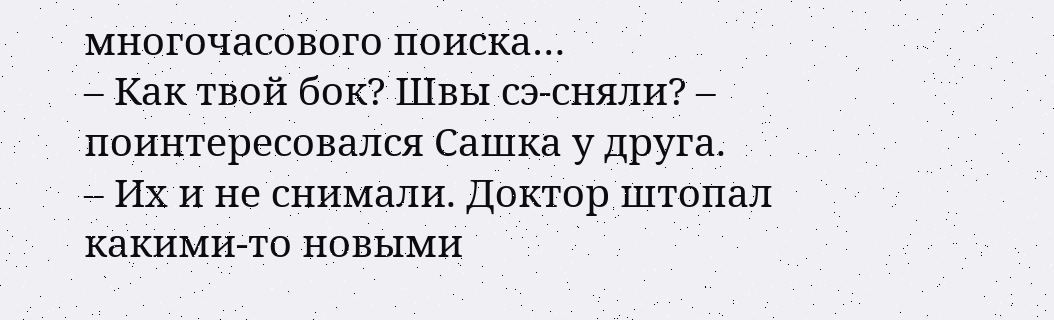многочасового поиска…
– Как твой бок? Швы сэ-сняли? – поинтересовался Сашка у друга.
– Их и не снимали. Доктор штопал какими-то новыми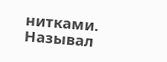нитками. Называл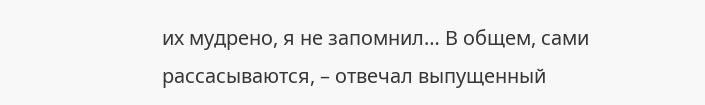их мудрено, я не запомнил… В общем, сами рассасываются, – отвечал выпущенный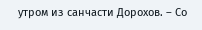утром из санчасти Дорохов. – Со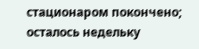стационаром покончено; осталось недельку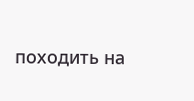походить на